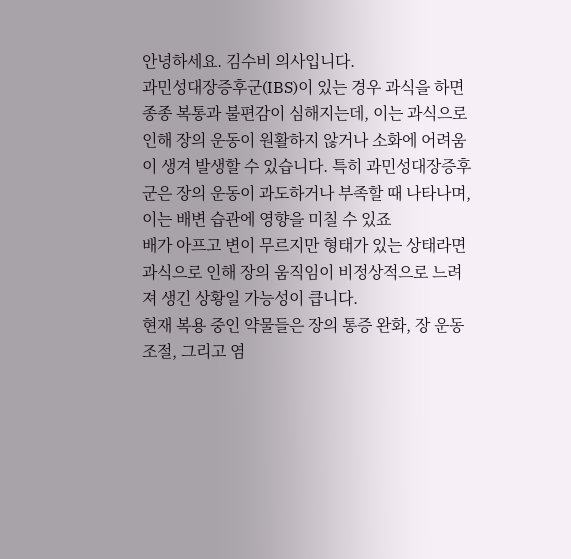안녕하세요. 김수비 의사입니다.
과민성대장증후군(IBS)이 있는 경우 과식을 하면 종종 복통과 불편감이 심해지는데, 이는 과식으로 인해 장의 운동이 원활하지 않거나 소화에 어려움이 생겨 발생할 수 있습니다. 특히 과민성대장증후군은 장의 운동이 과도하거나 부족할 때 나타나며, 이는 배변 습관에 영향을 미칠 수 있죠
배가 아프고 변이 무르지만 형태가 있는 상태라면 과식으로 인해 장의 움직임이 비정상적으로 느려져 생긴 상황일 가능성이 큽니다.
현재 복용 중인 약물들은 장의 통증 완화, 장 운동 조절, 그리고 염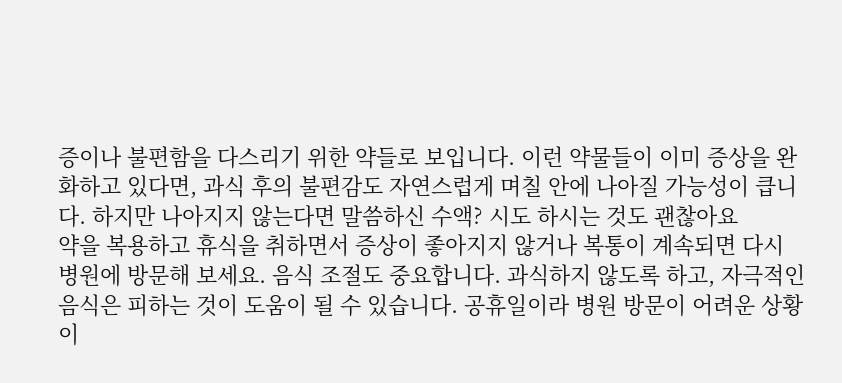증이나 불편함을 다스리기 위한 약들로 보입니다. 이런 약물들이 이미 증상을 완화하고 있다면, 과식 후의 불편감도 자연스럽게 며칠 안에 나아질 가능성이 큽니다. 하지만 나아지지 않는다면 말씀하신 수액? 시도 하시는 것도 괜찮아요
약을 복용하고 휴식을 취하면서 증상이 좋아지지 않거나 복통이 계속되면 다시 병원에 방문해 보세요. 음식 조절도 중요합니다. 과식하지 않도록 하고, 자극적인 음식은 피하는 것이 도움이 될 수 있습니다. 공휴일이라 병원 방문이 어려운 상황이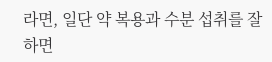라면, 일단 약 복용과 수분 섭취를 잘 하면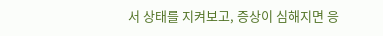서 상태를 지켜보고, 증상이 심해지면 응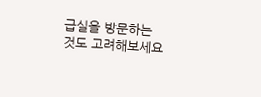급실을 방문하는 것도 고려해보세요